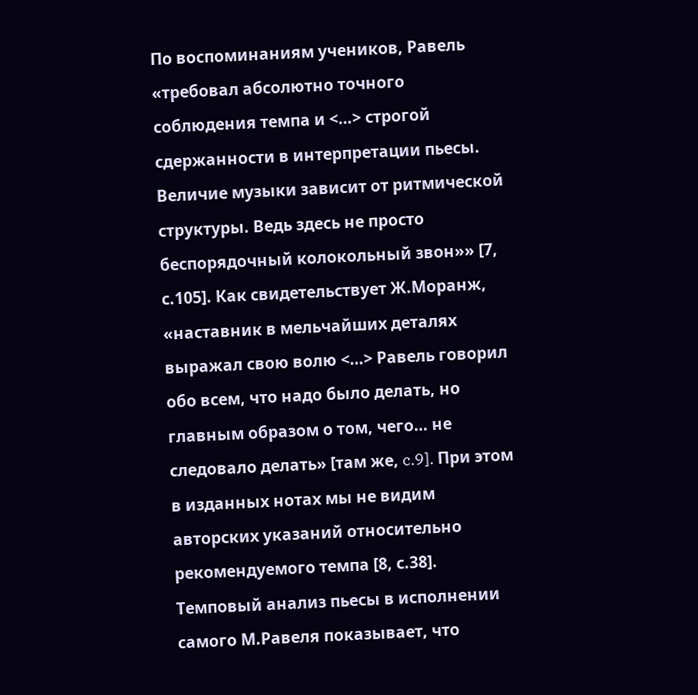По воспоминаниям учеников, Равель «требовал абсолютно точного соблюдения темпа и <…> строгой сдержанности в интерпретации пьесы. Величие музыки зависит от ритмической структуры. Ведь здесь не просто беспорядочный колокольный звон»» [7, с.105]. Как свидетельствует Ж.Моранж, «наставник в мельчайших деталях выражал свою волю <…> Равель говорил обо всем, что надо было делать, но главным образом о том, чего… не следовало делать» [там же, c.9]. При этом в изданных нотах мы не видим авторских указаний относительно рекомендуемого темпа [8, с.38].
Темповый анализ пьесы в исполнении самого М.Равеля показывает, что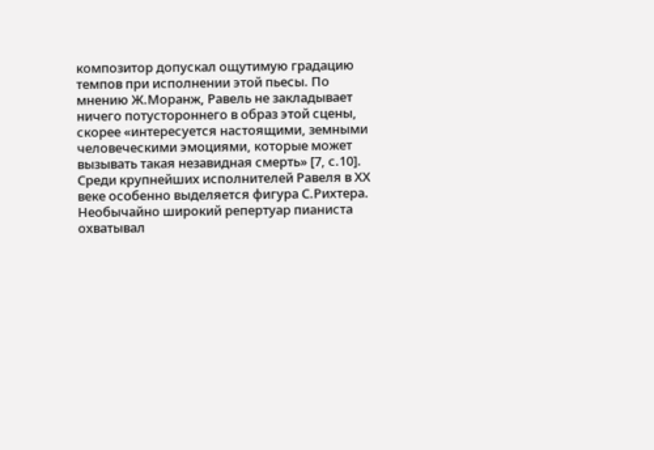композитор допускал ощутимую градацию темпов при исполнении этой пьесы. По мнению Ж.Моранж, Равель не закладывает ничего потустороннего в образ этой сцены, скорее «интересуется настоящими, земными человеческими эмоциями, которые может вызывать такая незавидная смерть» [7, с.10].
Среди крупнейших исполнителей Равеля в ХХ веке особенно выделяется фигура С.Рихтера. Необычайно широкий репертуар пианиста охватывал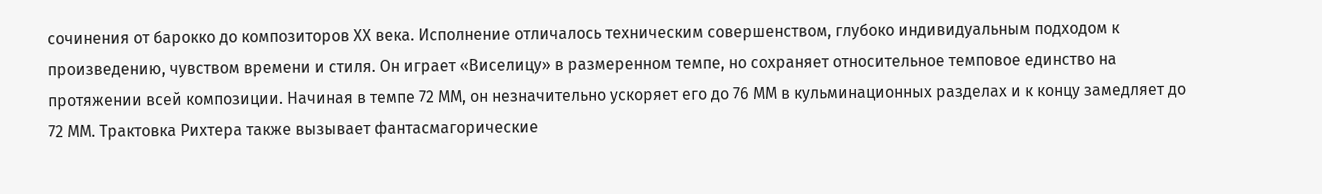сочинения от барокко до композиторов XX века. Исполнение отличалось техническим совершенством, глубоко индивидуальным подходом к произведению, чувством времени и стиля. Он играет «Виселицу» в размеренном темпе, но сохраняет относительное темповое единство на протяжении всей композиции. Начиная в темпе 72 ММ, он незначительно ускоряет его до 76 ММ в кульминационных разделах и к концу замедляет до 72 ММ. Трактовка Рихтера также вызывает фантасмагорические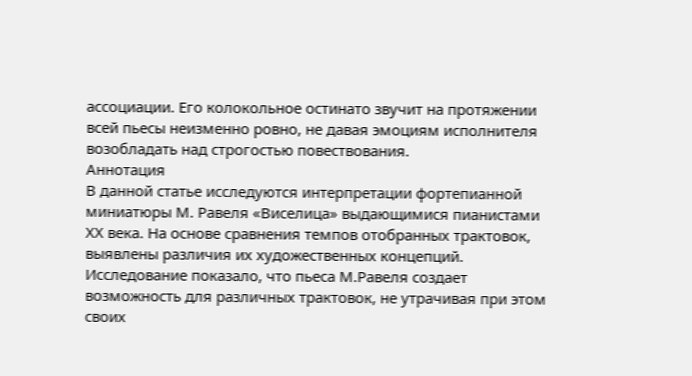ассоциации. Его колокольное остинато звучит на протяжении всей пьесы неизменно ровно, не давая эмоциям исполнителя возобладать над строгостью повествования.
Аннотация
В данной статье исследуются интерпретации фортепианной миниатюры М. Равеля «Виселица» выдающимися пианистами ХХ века. На основе сравнения темпов отобранных трактовок, выявлены различия их художественных концепций. Исследование показало, что пьеса М.Равеля создает возможность для различных трактовок, не утрачивая при этом своих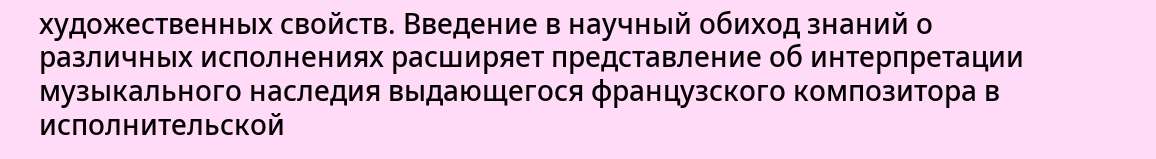художественных свойств. Введение в научный обиход знаний о различных исполнениях расширяет представление об интерпретации музыкального наследия выдающегося французского композитора в исполнительской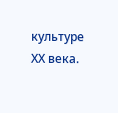культуре ХХ века.